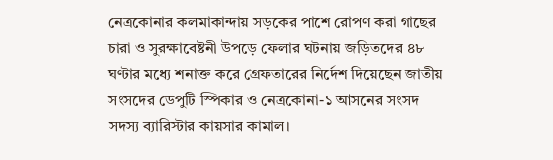নেত্রকোনার কলমাকান্দায় সড়কের পাশে রোপণ করা গাছের চারা ও সুরক্ষাবেষ্টনী উপড়ে ফেলার ঘটনায় জড়িতদের ৪৮ ঘণ্টার মধ্যে শনাক্ত করে গ্রেফতারের নির্দেশ দিয়েছেন জাতীয় সংসদের ডেপুটি স্পিকার ও নেত্রকোনা-১ আসনের সংসদ সদস্য ব্যারিস্টার কায়সার কামাল।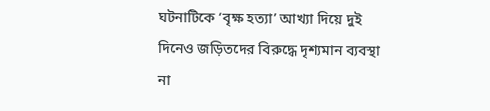ঘটনাটিকে ‘বৃক্ষ হত্যা’ আখ্যা দিয়ে দুই দিনেও জড়িতদের বিরুদ্ধে দৃশ্যমান ব্যবস্থা না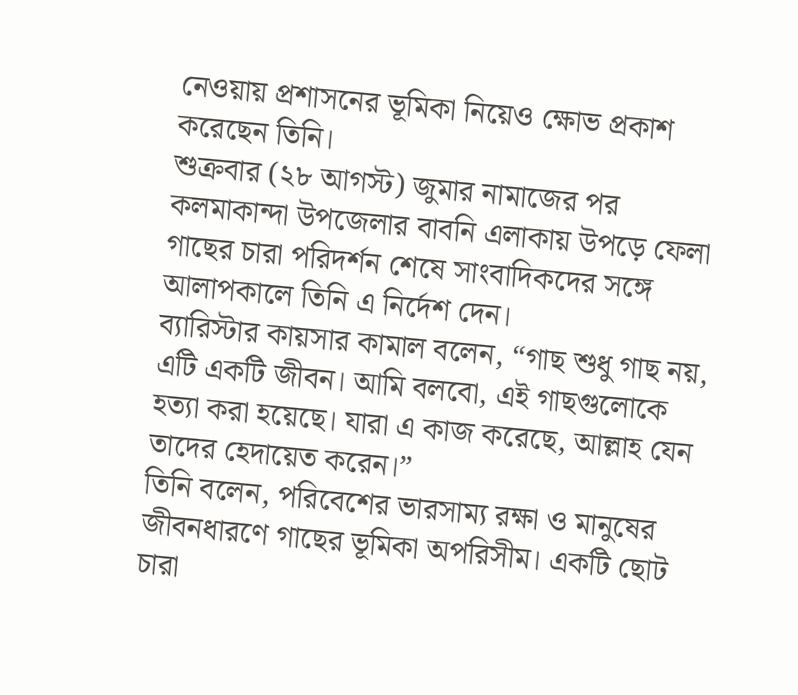নেওয়ায় প্রশাসনের ভূমিকা নিয়েও ক্ষোভ প্রকাশ করেছেন তিনি।
শুক্রবার (২৮ আগস্ট) জুমার নামাজের পর কলমাকান্দা উপজেলার বাবনি এলাকায় উপড়ে ফেলা গাছের চারা পরিদর্শন শেষে সাংবাদিকদের সঙ্গে আলাপকালে তিনি এ নির্দেশ দেন।
ব্যারিস্টার কায়সার কামাল বলেন, “গাছ শুধু গাছ নয়, এটি একটি জীবন। আমি বলবো, এই গাছগুলোকে হত্যা করা হয়েছে। যারা এ কাজ করেছে, আল্লাহ যেন তাদের হেদায়েত করেন।”
তিনি বলেন, পরিবেশের ভারসাম্য রক্ষা ও মানুষের জীবনধারণে গাছের ভূমিকা অপরিসীম। একটি ছোট চারা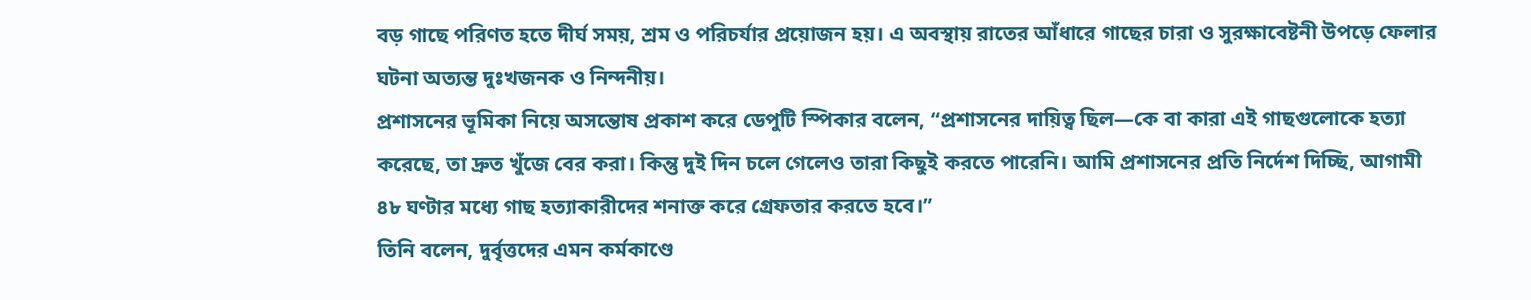বড় গাছে পরিণত হতে দীর্ঘ সময়, শ্রম ও পরিচর্যার প্রয়োজন হয়। এ অবস্থায় রাতের আঁধারে গাছের চারা ও সুরক্ষাবেষ্টনী উপড়ে ফেলার ঘটনা অত্যন্ত দুঃখজনক ও নিন্দনীয়।
প্রশাসনের ভূমিকা নিয়ে অসন্তোষ প্রকাশ করে ডেপুটি স্পিকার বলেন, “প্রশাসনের দায়িত্ব ছিল—কে বা কারা এই গাছগুলোকে হত্যা করেছে, তা দ্রুত খুঁজে বের করা। কিন্তু দুই দিন চলে গেলেও তারা কিছুই করতে পারেনি। আমি প্রশাসনের প্রতি নির্দেশ দিচ্ছি, আগামী ৪৮ ঘণ্টার মধ্যে গাছ হত্যাকারীদের শনাক্ত করে গ্রেফতার করতে হবে।”
তিনি বলেন, দুর্বৃত্তদের এমন কর্মকাণ্ডে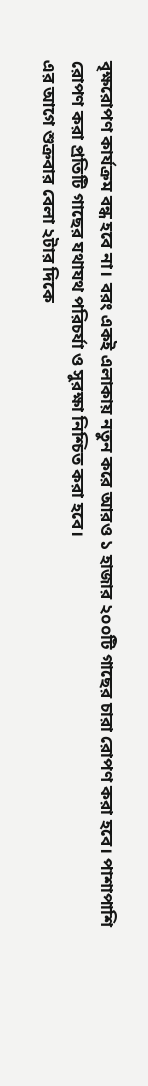বৃক্ষরোপণ কার্যক্রম বন্ধ হবে না। বরং একই এলাকায় নতুন করে আরও ১ হাজার ২০০টি গাছের চারা রোপণ করা হবে। পাশাপাশি রোপণ করা প্রতিটি গাছের যথাযথ পরিচর্যা ও সুরক্ষা নিশ্চিত করা হবে।
এর আগে শুক্রবার বেলা ২টার দিকে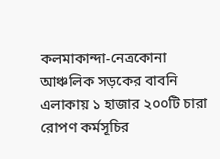কলমাকান্দা-নেত্রকোনা আঞ্চলিক সড়কের বাবনি এলাকায় ১ হাজার ২০০টি চারা রোপণ কর্মসূচির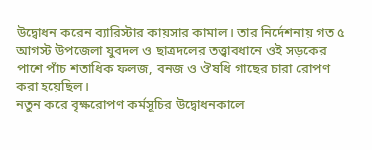উদ্বোধন করেন ব্যারিস্টার কায়সার কামাল। তার নির্দেশনায় গত ৫ আগস্ট উপজেলা যুবদল ও ছাত্রদলের তত্ত্বাবধানে ওই সড়কের পাশে পাঁচ শতাধিক ফলজ, বনজ ও ঔষধি গাছের চারা রোপণ করা হয়েছিল।
নতুন করে বৃক্ষরোপণ কর্মসূচির উদ্বোধনকালে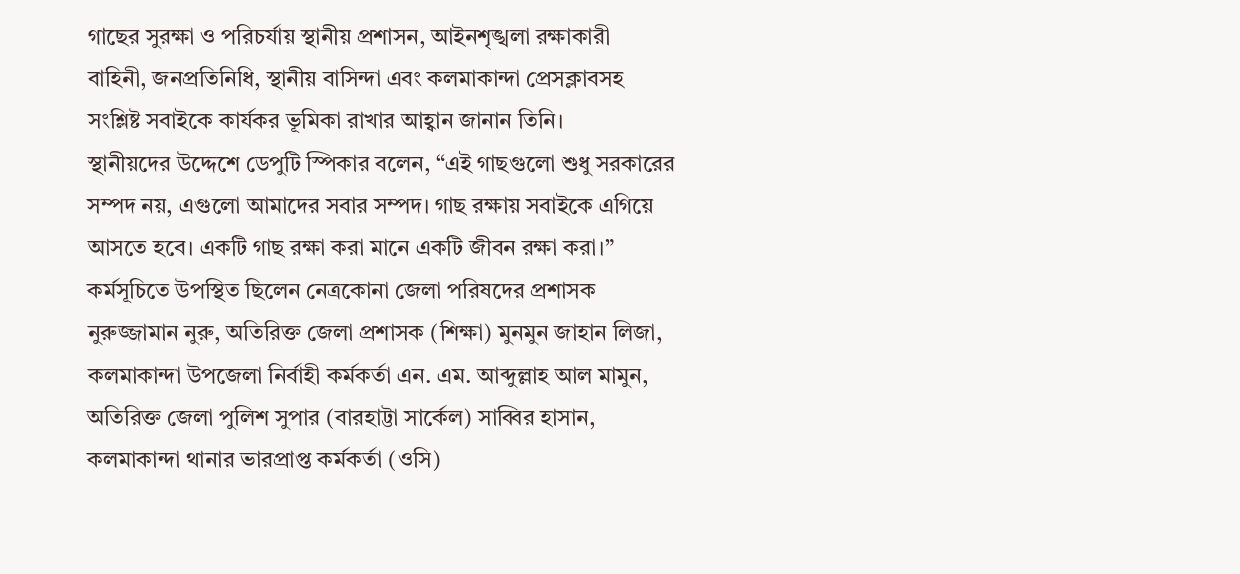গাছের সুরক্ষা ও পরিচর্যায় স্থানীয় প্রশাসন, আইনশৃঙ্খলা রক্ষাকারী বাহিনী, জনপ্রতিনিধি, স্থানীয় বাসিন্দা এবং কলমাকান্দা প্রেসক্লাবসহ সংশ্লিষ্ট সবাইকে কার্যকর ভূমিকা রাখার আহ্বান জানান তিনি।
স্থানীয়দের উদ্দেশে ডেপুটি স্পিকার বলেন, “এই গাছগুলো শুধু সরকারের সম্পদ নয়, এগুলো আমাদের সবার সম্পদ। গাছ রক্ষায় সবাইকে এগিয়ে আসতে হবে। একটি গাছ রক্ষা করা মানে একটি জীবন রক্ষা করা।”
কর্মসূচিতে উপস্থিত ছিলেন নেত্রকোনা জেলা পরিষদের প্রশাসক নুরুজ্জামান নুরু, অতিরিক্ত জেলা প্রশাসক (শিক্ষা) মুনমুন জাহান লিজা, কলমাকান্দা উপজেলা নির্বাহী কর্মকর্তা এন. এম. আব্দুল্লাহ আল মামুন, অতিরিক্ত জেলা পুলিশ সুপার (বারহাট্টা সার্কেল) সাব্বির হাসান, কলমাকান্দা থানার ভারপ্রাপ্ত কর্মকর্তা (ওসি)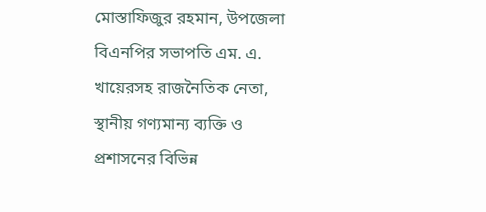মোস্তাফিজুর রহমান, উপজেলা বিএনপির সভাপতি এম. এ. খায়েরসহ রাজনৈতিক নেতা, স্থানীয় গণ্যমান্য ব্যক্তি ও প্রশাসনের বিভিন্ন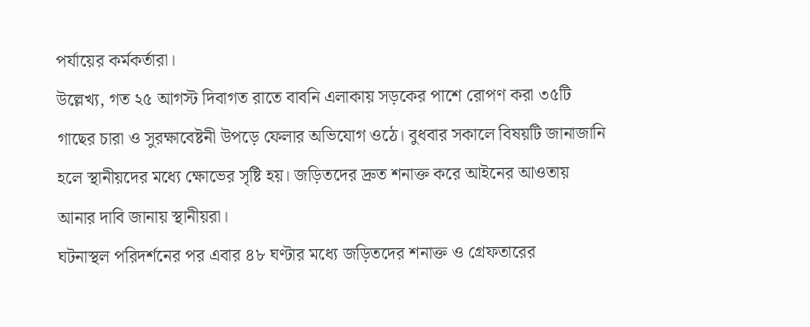পর্যায়ের কর্মকর্তারা।
উল্লেখ্য, গত ২৫ আগস্ট দিবাগত রাতে বাবনি এলাকায় সড়কের পাশে রোপণ করা ৩৫টি গাছের চারা ও সুরক্ষাবেষ্টনী উপড়ে ফেলার অভিযোগ ওঠে। বুধবার সকালে বিষয়টি জানাজানি হলে স্থানীয়দের মধ্যে ক্ষোভের সৃষ্টি হয়। জড়িতদের দ্রুত শনাক্ত করে আইনের আওতায় আনার দাবি জানায় স্থানীয়রা।
ঘটনাস্থল পরিদর্শনের পর এবার ৪৮ ঘণ্টার মধ্যে জড়িতদের শনাক্ত ও গ্রেফতারের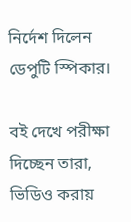নির্দেশ দিলেন ডেপুটি স্পিকার।

বই দেখে পরীক্ষা দিচ্ছেন তারা, ভিডিও করায়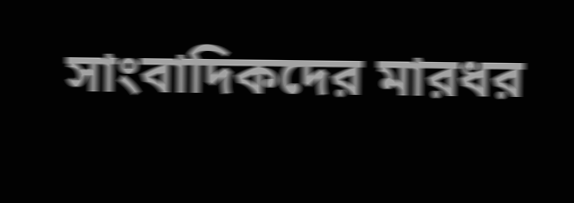সাংবাদিকদের মারধর